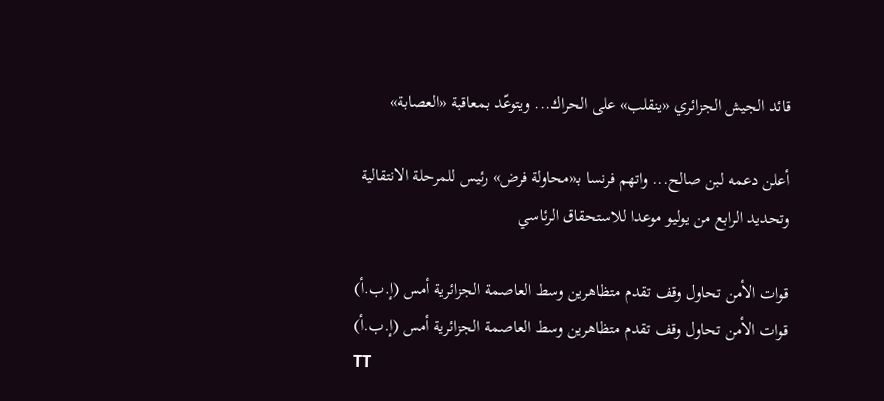قائد الجيش الجزائري «ينقلب» على الحراك... ويتوعّد بمعاقبة «العصابة»

أعلن دعمه لبن صالح... واتهم فرنسا بـ«محاولة فرض» رئيس للمرحلة الانتقالية وتحديد الرابع من يوليو موعدا للاستحقاق الرئاسي

قوات الأمن تحاول وقف تقدم متظاهرين وسط العاصمة الجزائرية أمس (إ.ب.أ)
قوات الأمن تحاول وقف تقدم متظاهرين وسط العاصمة الجزائرية أمس (إ.ب.أ)
TT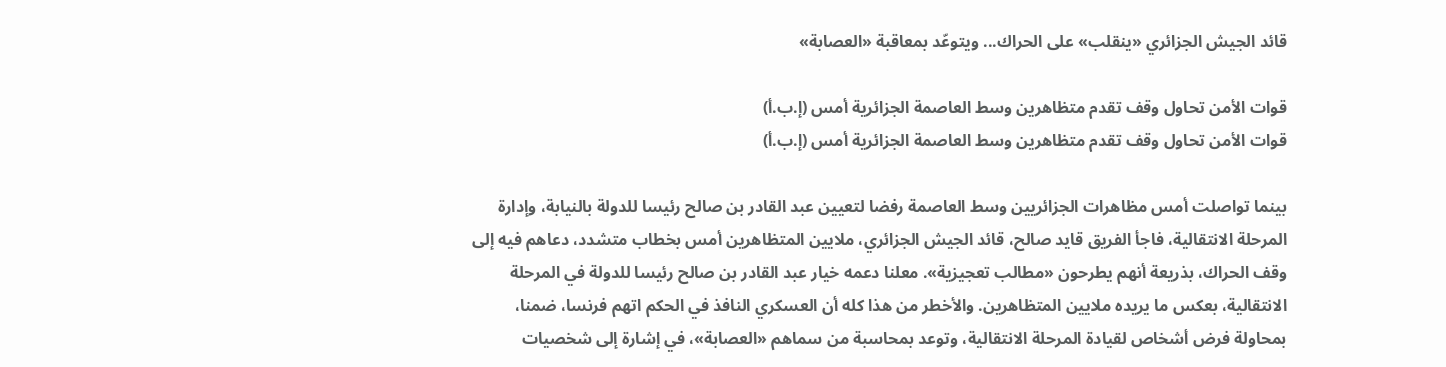قائد الجيش الجزائري «ينقلب» على الحراك... ويتوعّد بمعاقبة «العصابة»

قوات الأمن تحاول وقف تقدم متظاهرين وسط العاصمة الجزائرية أمس (إ.ب.أ)
قوات الأمن تحاول وقف تقدم متظاهرين وسط العاصمة الجزائرية أمس (إ.ب.أ)

بينما تواصلت أمس مظاهرات الجزائريين وسط العاصمة رفضا لتعيين عبد القادر بن صالح رئيسا للدولة بالنيابة، وإدارة المرحلة الانتقالية، فاجأ الفريق قايد صالح، قائد الجيش الجزائري، ملايين المتظاهرين أمس بخطاب متشدد، دعاهم فيه إلى وقف الحراك، بذريعة أنهم يطرحون «مطالب تعجيزية». معلنا دعمه خيار عبد القادر بن صالح رئيسا للدولة في المرحلة الانتقالية، بعكس ما يريده ملايين المتظاهرين. والأخطر من هذا كله أن العسكري النافذ في الحكم اتهم فرنسا، ضمنا، بمحاولة فرض أشخاص لقيادة المرحلة الانتقالية، وتوعد بمحاسبة من سماهم «العصابة»، في إشارة إلى شخصيات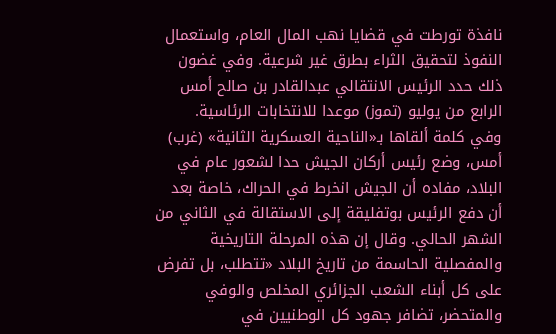نافذة تورطت في قضايا نهب المال العام، واستعمال النفوذ لتحقيق الثراء بطرق غير شرعية. وفي غضون ذلك حدد الرئيس الانتقالي عبدالقادر بن صالح أمس الرابع من يوليو (تموز) موعدا للانتخابات الرئاسية.
وفي كلمة ألقاها بـ«الناحية العسكرية الثانية» (غرب) أمس، وضع رئيس أركان الجيش حدا لشعور عام في البلاد، مفاده أن الجيش انخرط في الحراك، خاصة بعد أن دفع الرئيس بوتفليقة إلى الاستقالة في الثاني من الشهر الحالي. وقال إن هذه المرحلة التاريخية والمفصلية الحاسمة من تاريخ البلاد «تتطلب، بل تفرض على كل أبناء الشعب الجزائري المخلص والوفي والمتحضر، تضافر جهود كل الوطنيين في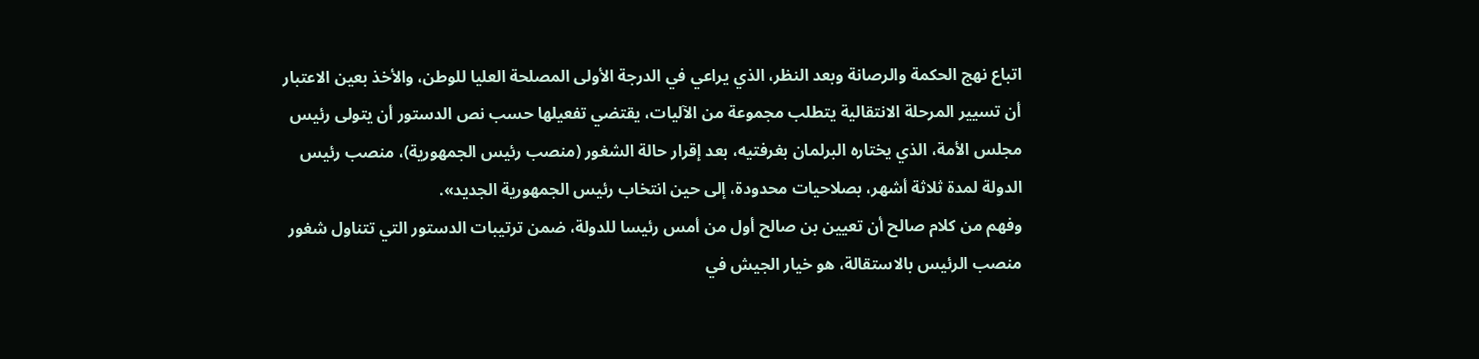اتباع نهج الحكمة والرصانة وبعد النظر، الذي يراعي في الدرجة الأولى المصلحة العليا للوطن، والأخذ بعين الاعتبار أن تسيير المرحلة الانتقالية يتطلب مجموعة من الآليات، يقتضي تفعيلها حسب نص الدستور أن يتولى رئيس مجلس الأمة، الذي يختاره البرلمان بغرفتيه، بعد إقرار حالة الشغور (منصب رئيس الجمهورية)، منصب رئيس الدولة لمدة ثلاثة أشهر، بصلاحيات محدودة، إلى حين انتخاب رئيس الجمهورية الجديد».
وفهم من كلام صالح أن تعيين بن صالح أول من أمس رئيسا للدولة، ضمن ترتيبات الدستور التي تتناول شغور منصب الرئيس بالاستقالة، هو خيار الجيش في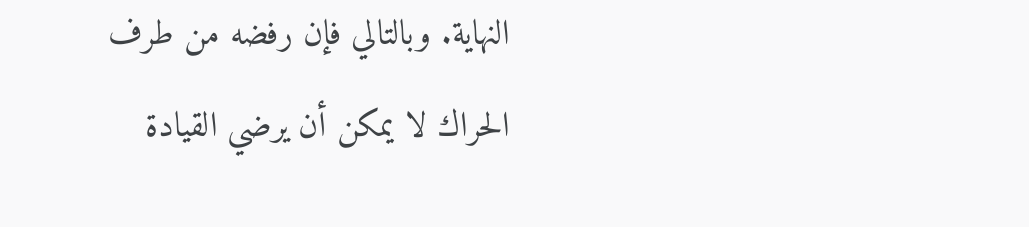النهاية. وبالتالي فإن رفضه من طرف الحراك لا يمكن أن يرضي القيادة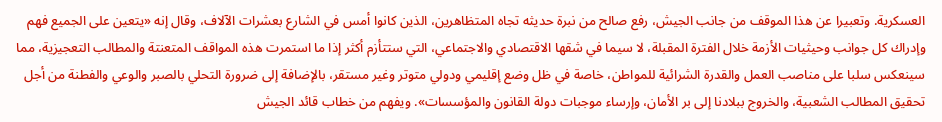العسكرية. وتعبيرا عن هذا الموقف من جانب الجيش، رفع صالح من نبرة حديثه تجاه المتظاهرين، الذين كانوا أمس في الشارع بعشرات الآلاف، وقال إنه «يتعين على الجميع فهم وإدراك كل جوانب وحيثيات الأزمة خلال الفترة المقبلة، لا سيما في شقها الاقتصادي والاجتماعي، التي ستتأزم أكثر إذا ما استمرت هذه المواقف المتعنتة والمطالب التعجيزية، مما سينعكس سلبا على مناصب العمل والقدرة الشرائية للمواطن، خاصة في ظل وضع إقليمي ودولي متوتر وغير مستقر، بالإضافة إلى ضرورة التحلي بالصبر والوعي والفطنة من أجل تحقيق المطالب الشعبية، والخروج ببلادنا إلى بر الأمان، وإرساء موجبات دولة القانون والمؤسسات». ويفهم من خطاب قائد الجيش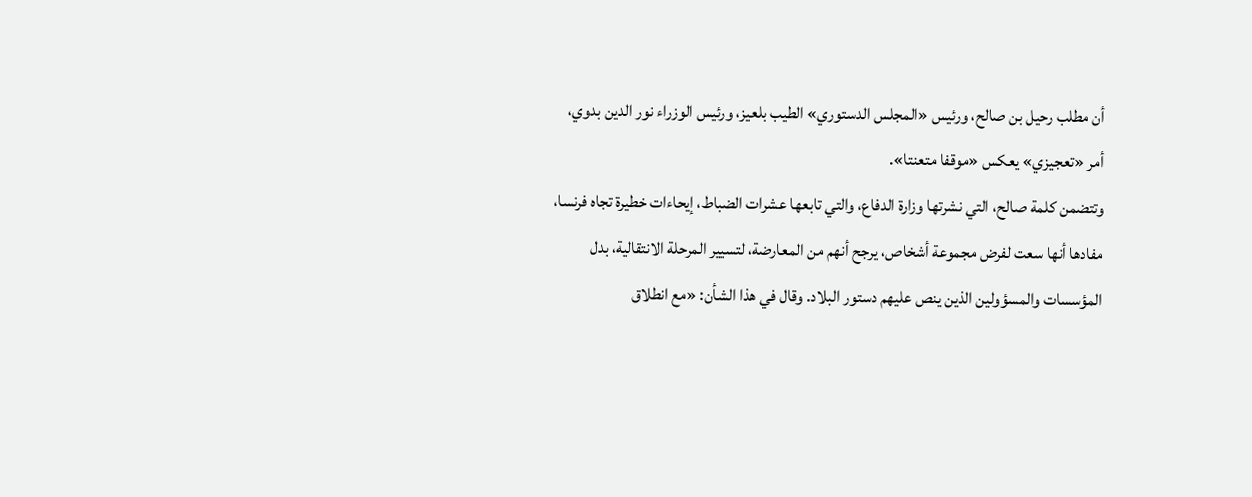أن مطلب رحيل بن صالح، ورئيس «المجلس الدستوري» الطيب بلعيز، ورئيس الوزراء نور الدين بدوي، أمر «تعجيزي» يعكس «موقفا متعنتا».
وتتضمن كلمة صالح، التي نشرتها وزارة الدفاع، والتي تابعها عشرات الضباط، إيحاءات خطيرة تجاه فرنسا، مفادها أنها سعت لفرض مجموعة أشخاص، يرجح أنهم من المعارضة، لتسيير المرحلة الانتقالية، بدل المؤسسات والمسؤولين الذين ينص عليهم دستور البلاد. وقال في هذا الشأن: «مع انطلاق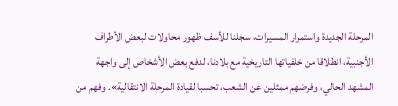المرحلة الجديدة واستمرار المسيرات، سجلنا للأسف ظهور محاولات لبعض الأطراف الأجنبية، انطلاقا من خلفياتها التاريخية مع بلادنا، لدفع بعض الأشخاص إلى واجهة المشهد الحالي، وفرضهم ممثلين عن الشعب، تحسبا لقيادة المرحلة الانتقالية». وفهم من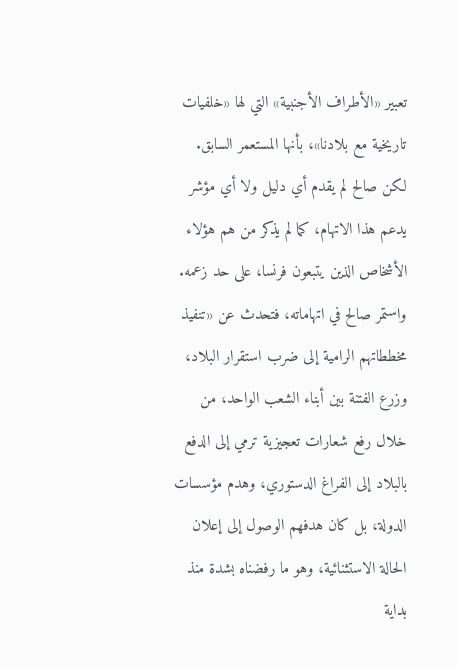تعبير «الأطراف الأجنبية» التي لها «خلفيات تاريخية مع بلادنا»، بأنها المستعمر السابق. لكن صالح لم يقدم أي دليل ولا أي مؤشر يدعم هذا الاتهام، كما لم يذكر من هم هؤلاء الأشخاص الذين يتبعون فرنسا، على حد زعمه.
واستمر صالح في اتهاماته، فتحدث عن «تنفيذ مخططاتهم الرامية إلى ضرب استقرار البلاد، وزرع الفتنة بين أبناء الشعب الواحد، من خلال رفع شعارات تعجيزية ترمي إلى الدفع بالبلاد إلى الفراغ الدستوري، وهدم مؤسسات الدولة، بل كان هدفهم الوصول إلى إعلان الحالة الاستثنائية، وهو ما رفضناه بشدة منذ بداية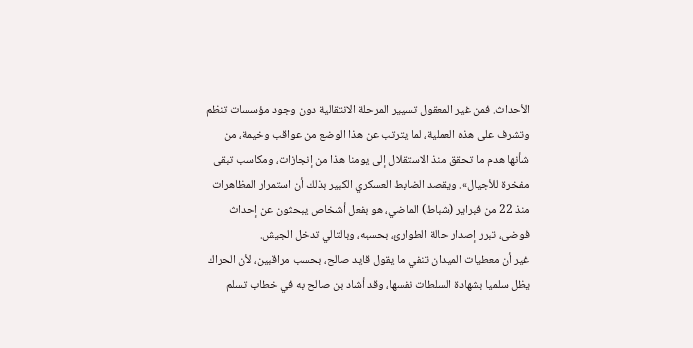الأحداث. فمن غير المعقول تسيير المرحلة الانتقالية دون وجود مؤسسات تنظم وتشرف على هذه العملية، لما يترتب عن هذا الوضع من عواقب وخيمة، من شأنها هدم ما تحقق منذ الاستقلال إلى يومنا هذا من إنجازات، ومكاسب تبقى مفخرة للأجيال». ويقصد الضابط العسكري الكبير بذلك أن استمرار المظاهرات منذ 22 من فبراير (شباط) الماضي، هو بفعل أشخاص يبحثون عن إحداث فوضى، تبرر إصدار حالة الطوارئ، بحسبه، وبالتالي تدخل الجيش.
غير أن معطيات الميدان تنفي ما يقول قايد صالح، بحسب مراقبين، لأن الحراك يظل سلميا بشهادة السلطات نفسها، وقد أشاد بن صالح به في خطاب تسلم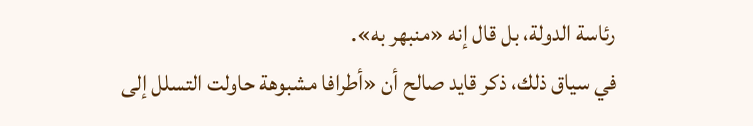رئاسة الدولة، بل قال إنه «منبهر به».
في سياق ذلك، ذكر قايد صالح أن «أطرافا مشبوهة حاولت التسلل إلى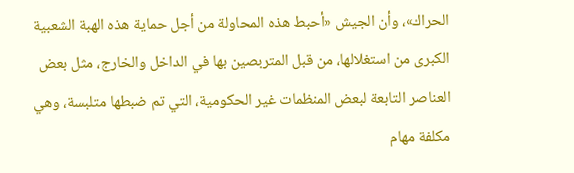الحراك»، وأن الجيش «أحبط هذه المحاولة من أجل حماية هذه الهبة الشعبية الكبرى من استغلالها، من قبل المتربصين بها في الداخل والخارج، مثل بعض العناصر التابعة لبعض المنظمات غير الحكومية، التي تم ضبطها متلبسة، وهي مكلفة مهام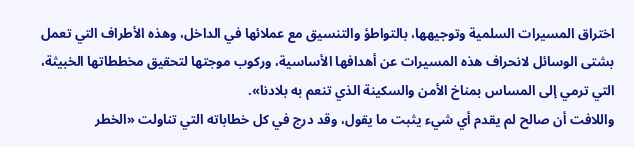اختراق المسيرات السلمية وتوجيهها، بالتواطؤ والتنسيق مع عملائها في الداخل، وهذه الأطراف التي تعمل بشتى الوسائل لانحراف هذه المسيرات عن أهدافها الأساسية، وركوب موجتها لتحقيق مخططاتها الخبيثة، التي ترمي إلى المساس بمناخ الأمن والسكينة الذي تنعم به بلادنا».
واللافت أن صالح لم يقدم أي شيء يثبت ما يقول، وقد درج في كل خطاباته التي تناولت «الخطر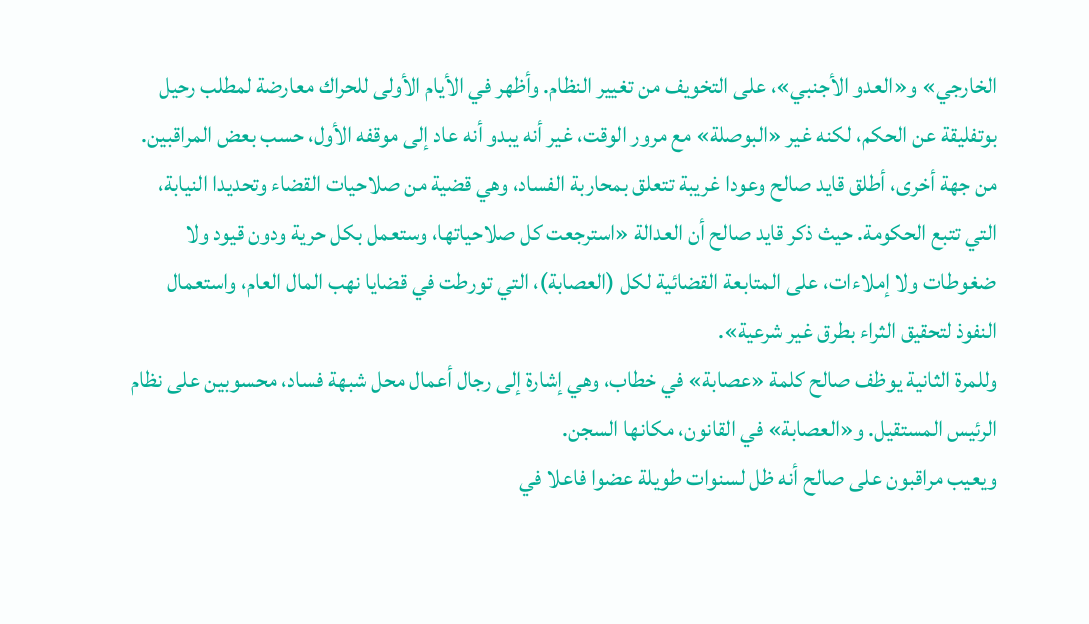الخارجي» و«العدو الأجنبي»، على التخويف من تغيير النظام. وأظهر في الأيام الأولى للحراك معارضة لمطلب رحيل بوتفليقة عن الحكم، لكنه غير «البوصلة» مع مرور الوقت، غير أنه يبدو أنه عاد إلى موقفه الأول، حسب بعض المراقبين.
من جهة أخرى، أطلق قايد صالح وعودا غريبة تتعلق بمحاربة الفساد، وهي قضية من صلاحيات القضاء وتحديدا النيابة، التي تتبع الحكومة. حيث ذكر قايد صالح أن العدالة «استرجعت كل صلاحياتها، وستعمل بكل حرية ودون قيود ولا ضغوطات ولا إملاءات، على المتابعة القضائية لكل (العصابة)، التي تورطت في قضايا نهب المال العام، واستعمال النفوذ لتحقيق الثراء بطرق غير شرعية».
وللمرة الثانية يوظف صالح كلمة «عصابة» في خطاب، وهي إشارة إلى رجال أعمال محل شبهة فساد، محسوبين على نظام الرئيس المستقيل. و«العصابة» في القانون، مكانها السجن.
ويعيب مراقبون على صالح أنه ظل لسنوات طويلة عضوا فاعلا في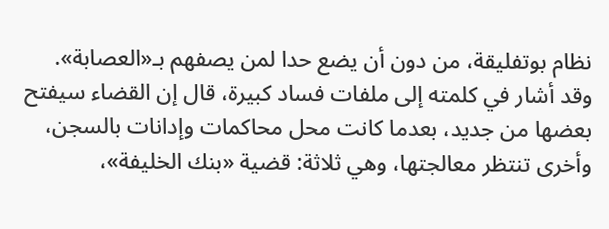نظام بوتفليقة، من دون أن يضع حدا لمن يصفهم بـ«العصابة».
وقد أشار في كلمته إلى ملفات فساد كبيرة، قال إن القضاء سيفتح بعضها من جديد، بعدما كانت محل محاكمات وإدانات بالسجن، وأخرى تنتظر معالجتها، وهي ثلاثة: قضية «بنك الخليفة»،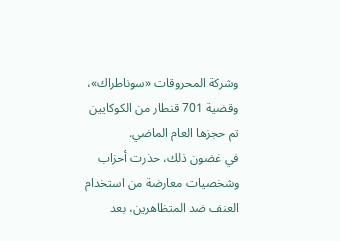وشركة المحروقات «سوناطراك»، وقضية 701 قنطار من الكوكايين تم حجزها العام الماضي.
في غضون ذلك، حذرت أحزاب وشخصيات معارضة من استخدام العنف ضد المتظاهرين، بعد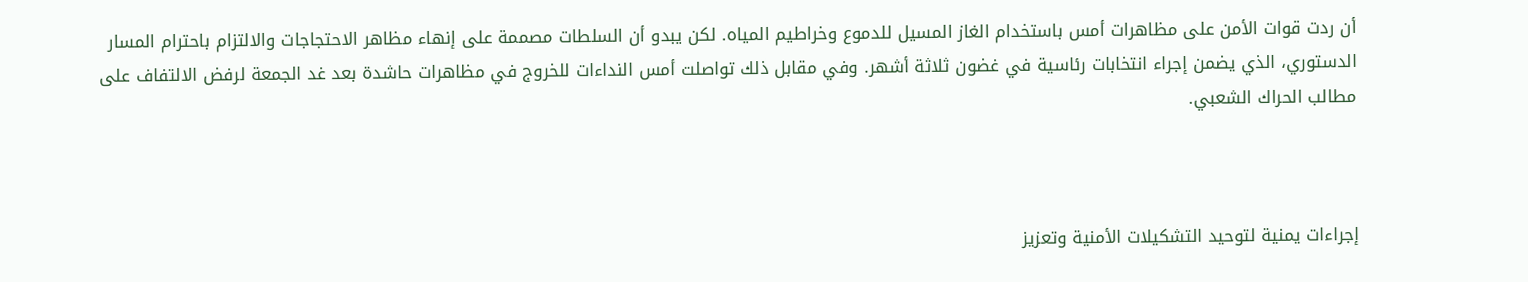أن ردت قوات الأمن على مظاهرات أمس باستخدام الغاز المسيل للدموع وخراطيم المياه. لكن يبدو أن السلطات مصممة على إنهاء مظاهر الاحتجاجات والالتزام باحترام المسار الدستوري، الذي يضمن إجراء انتخابات رئاسية في غضون ثلاثة أشهر. وفي مقابل ذلك تواصلت أمس النداءات للخروج في مظاهرات حاشدة بعد غد الجمعة لرفض الالتفاف على مطالب الحراك الشعبي.



إجراءات يمنية لتوحيد التشكيلات الأمنية وتعزيز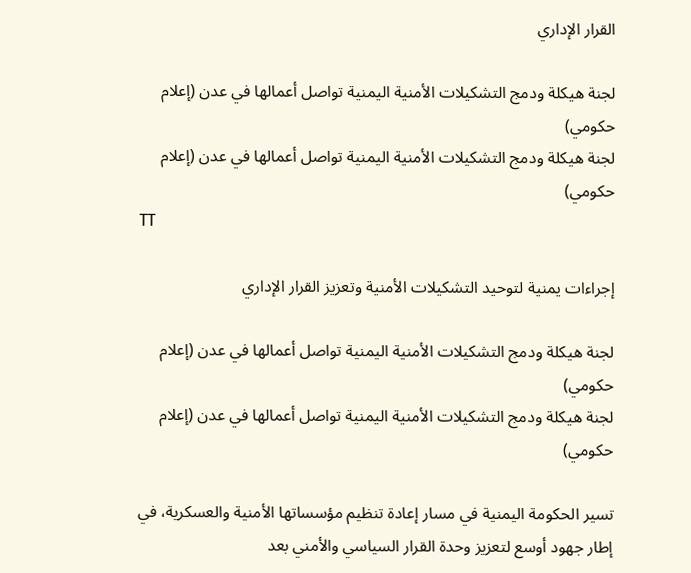القرار الإداري

لجنة هيكلة ودمج التشكيلات الأمنية اليمنية تواصل أعمالها في عدن (إعلام حكومي)
لجنة هيكلة ودمج التشكيلات الأمنية اليمنية تواصل أعمالها في عدن (إعلام حكومي)
TT

إجراءات يمنية لتوحيد التشكيلات الأمنية وتعزيز القرار الإداري

لجنة هيكلة ودمج التشكيلات الأمنية اليمنية تواصل أعمالها في عدن (إعلام حكومي)
لجنة هيكلة ودمج التشكيلات الأمنية اليمنية تواصل أعمالها في عدن (إعلام حكومي)

تسير الحكومة اليمنية في مسار إعادة تنظيم مؤسساتها الأمنية والعسكرية، في إطار جهود أوسع لتعزيز وحدة القرار السياسي والأمني بعد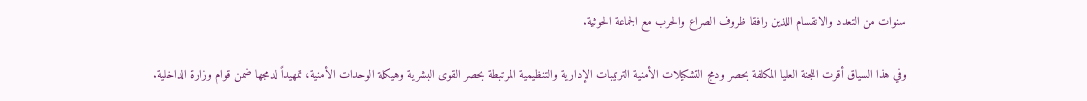سنوات من التعدد والانقسام اللذين رافقا ظروف الصراع والحرب مع الجماعة الحوثية.

وفي هذا السياق أقرت اللجنة العليا المكلفة بحصر ودمج التشكيلات الأمنية الترتيبات الإدارية والتنظيمية المرتبطة بحصر القوى البشرية وهيكلة الوحدات الأمنية، تمهيداً لدمجها ضمن قوام وزارة الداخلية.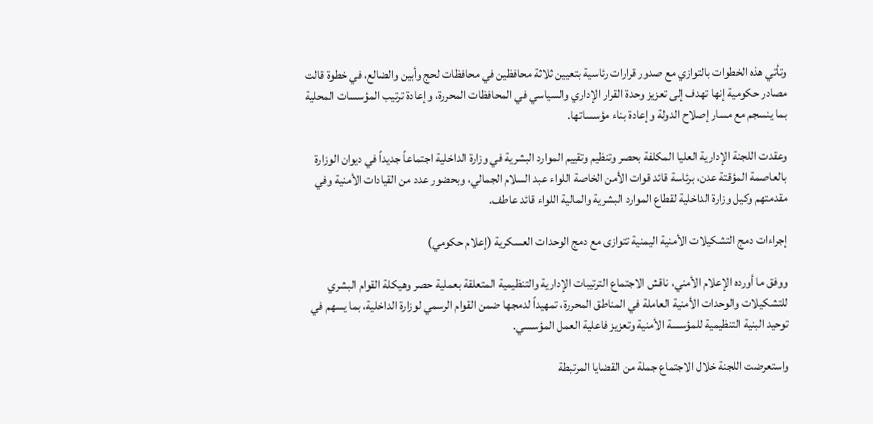وتأتي هذه الخطوات بالتوازي مع صدور قرارات رئاسية بتعيين ثلاثة محافظين في محافظات لحج وأبين والضالع، في خطوة قالت مصادر حكومية إنها تهدف إلى تعزيز وحدة القرار الإداري والسياسي في المحافظات المحررة، وإعادة ترتيب المؤسسات المحلية بما ينسجم مع مسار إصلاح الدولة وإعادة بناء مؤسساتها.

وعقدت اللجنة الإدارية العليا المكلفة بحصر وتنظيم وتقييم الموارد البشرية في وزارة الداخلية اجتماعاً جديداً في ديوان الوزارة بالعاصمة المؤقتة عدن، برئاسة قائد قوات الأمن الخاصة اللواء عبد السلام الجمالي، وبحضور عدد من القيادات الأمنية وفي مقدمتهم وكيل وزارة الداخلية لقطاع الموارد البشرية والمالية اللواء قائد عاطف.

إجراءات دمج التشكيلات الأمنية اليمنية تتوازى مع دمج الوحدات العسكرية (إعلام حكومي)

ووفق ما أورده الإعلام الأمني، ناقش الاجتماع الترتيبات الإدارية والتنظيمية المتعلقة بعملية حصر وهيكلة القوام البشري للتشكيلات والوحدات الأمنية العاملة في المناطق المحررة، تمهيداً لدمجها ضمن القوام الرسمي لوزارة الداخلية، بما يسهم في توحيد البنية التنظيمية للمؤسسة الأمنية وتعزيز فاعلية العمل المؤسسي.

واستعرضت اللجنة خلال الاجتماع جملة من القضايا المرتبطة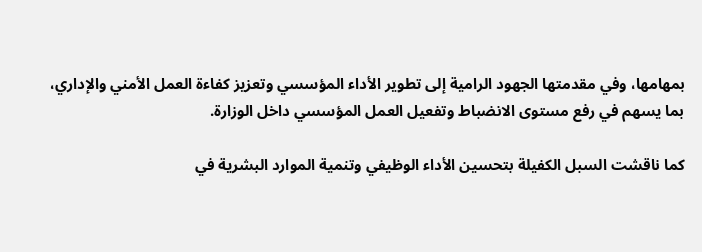بمهامها، وفي مقدمتها الجهود الرامية إلى تطوير الأداء المؤسسي وتعزيز كفاءة العمل الأمني والإداري، بما يسهم في رفع مستوى الانضباط وتفعيل العمل المؤسسي داخل الوزارة.

كما ناقشت السبل الكفيلة بتحسين الأداء الوظيفي وتنمية الموارد البشرية في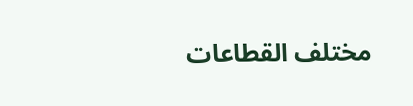مختلف القطاعات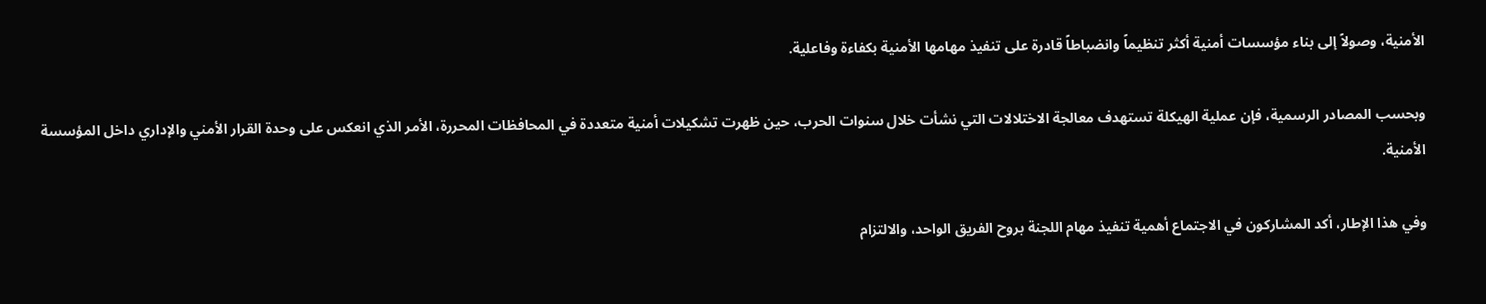الأمنية، وصولاً إلى بناء مؤسسات أمنية أكثر تنظيماً وانضباطاً قادرة على تنفيذ مهامها الأمنية بكفاءة وفاعلية.

وبحسب المصادر الرسمية، فإن عملية الهيكلة تستهدف معالجة الاختلالات التي نشأت خلال سنوات الحرب، حين ظهرت تشكيلات أمنية متعددة في المحافظات المحررة، الأمر الذي انعكس على وحدة القرار الأمني والإداري داخل المؤسسة الأمنية.

وفي هذا الإطار، أكد المشاركون في الاجتماع أهمية تنفيذ مهام اللجنة بروح الفريق الواحد، والالتزام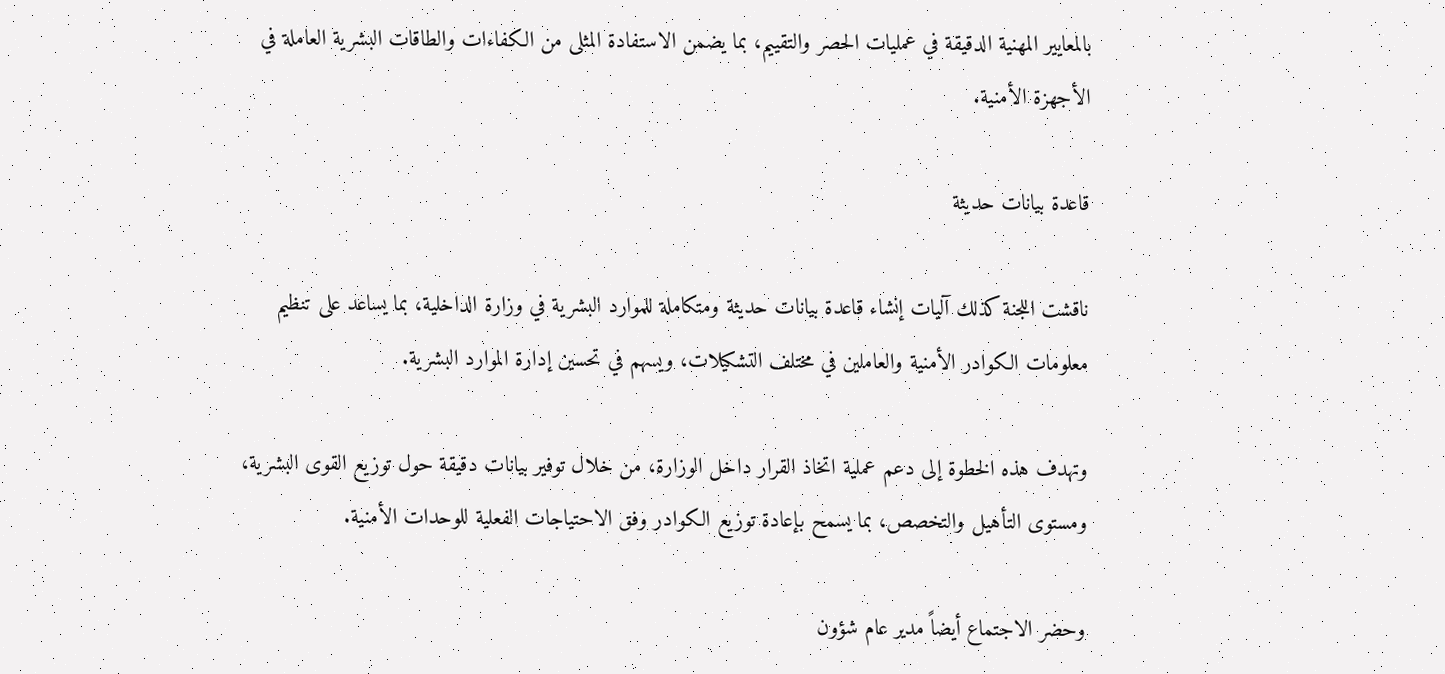بالمعايير المهنية الدقيقة في عمليات الحصر والتقييم، بما يضمن الاستفادة المثلى من الكفاءات والطاقات البشرية العاملة في الأجهزة الأمنية.

قاعدة بيانات حديثة

ناقشت اللجنة كذلك آليات إنشاء قاعدة بيانات حديثة ومتكاملة للموارد البشرية في وزارة الداخلية، بما يساعد على تنظيم معلومات الكوادر الأمنية والعاملين في مختلف التشكيلات، ويسهم في تحسين إدارة الموارد البشرية.

وتهدف هذه الخطوة إلى دعم عملية اتخاذ القرار داخل الوزارة، من خلال توفير بيانات دقيقة حول توزيع القوى البشرية، ومستوى التأهيل والتخصص، بما يسمح بإعادة توزيع الكوادر وفق الاحتياجات الفعلية للوحدات الأمنية.

وحضر الاجتماع أيضاً مدير عام شؤون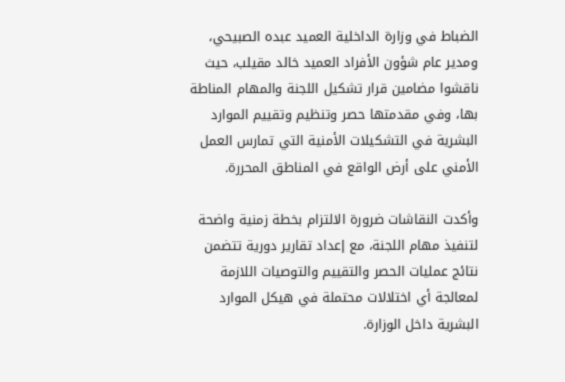الضباط في وزارة الداخلية العميد عبده الصبيحي، ومدير عام شؤون الأفراد العميد خالد مقيلب، حيث ناقشوا مضامين قرار تشكيل اللجنة والمهام المناطة بها، وفي مقدمتها حصر وتنظيم وتقييم الموارد البشرية في التشكيلات الأمنية التي تمارس العمل الأمني على أرض الواقع في المناطق المحررة.

وأكدت النقاشات ضرورة الالتزام بخطة زمنية واضحة لتنفيذ مهام اللجنة، مع إعداد تقارير دورية تتضمن نتائج عمليات الحصر والتقييم والتوصيات اللازمة لمعالجة أي اختلالات محتملة في هيكل الموارد البشرية داخل الوزارة.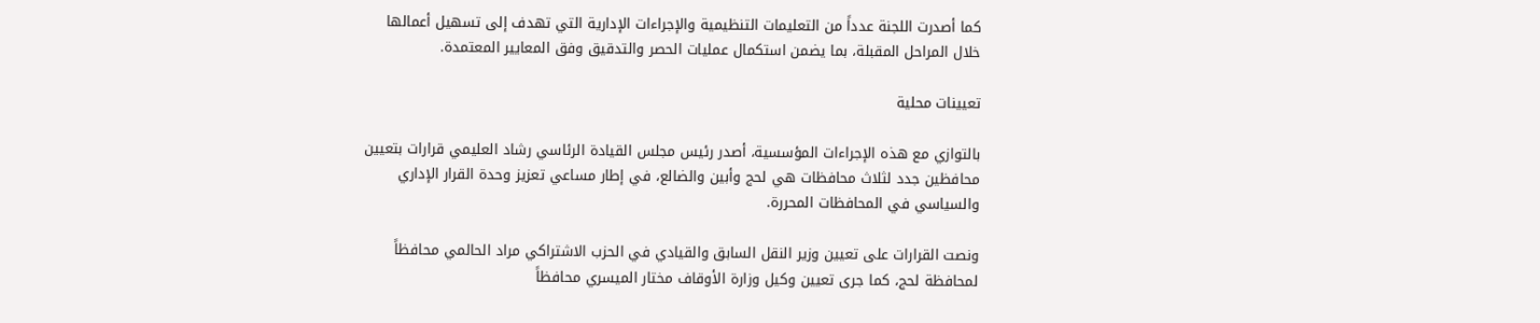كما أصدرت اللجنة عدداً من التعليمات التنظيمية والإجراءات الإدارية التي تهدف إلى تسهيل أعمالها خلال المراحل المقبلة، بما يضمن استكمال عمليات الحصر والتدقيق وفق المعايير المعتمدة.

تعيينات محلية

بالتوازي مع هذه الإجراءات المؤسسية، أصدر رئيس مجلس القيادة الرئاسي رشاد العليمي قرارات بتعيين محافظين جدد لثلاث محافظات هي لحج وأبين والضالع، في إطار مساعي تعزيز وحدة القرار الإداري والسياسي في المحافظات المحررة.

ونصت القرارات على تعيين وزير النقل السابق والقيادي في الحزب الاشتراكي مراد الحالمي محافظاً لمحافظة لحج، كما جرى تعيين وكيل وزارة الأوقاف مختار الميسري محافظاً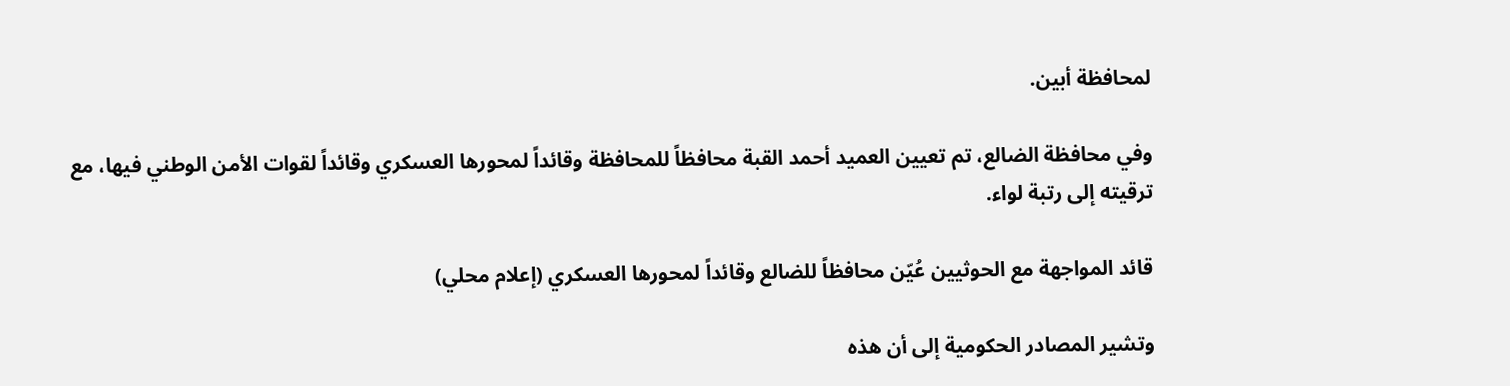لمحافظة أبين.

وفي محافظة الضالع، تم تعيين العميد أحمد القبة محافظاً للمحافظة وقائداً لمحورها العسكري وقائداً لقوات الأمن الوطني فيها، مع ترقيته إلى رتبة لواء.

قائد المواجهة مع الحوثيين عُيّن محافظاً للضالع وقائداً لمحورها العسكري (إعلام محلي)

وتشير المصادر الحكومية إلى أن هذه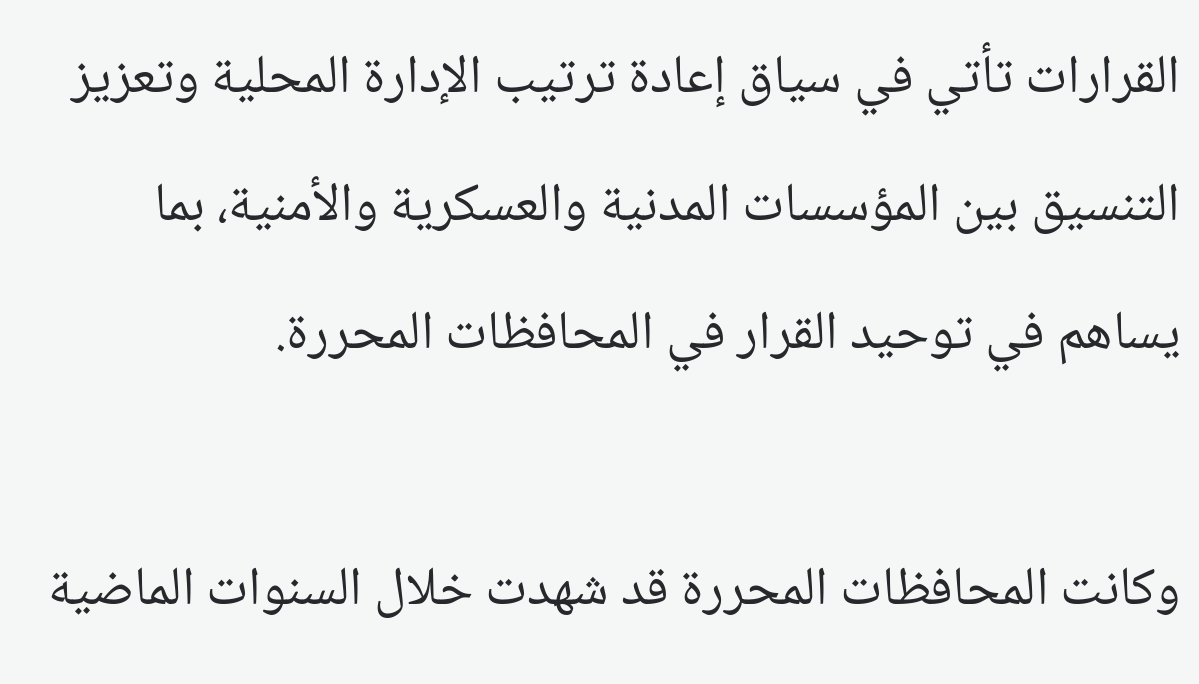القرارات تأتي في سياق إعادة ترتيب الإدارة المحلية وتعزيز التنسيق بين المؤسسات المدنية والعسكرية والأمنية، بما يساهم في توحيد القرار في المحافظات المحررة.

وكانت المحافظات المحررة قد شهدت خلال السنوات الماضية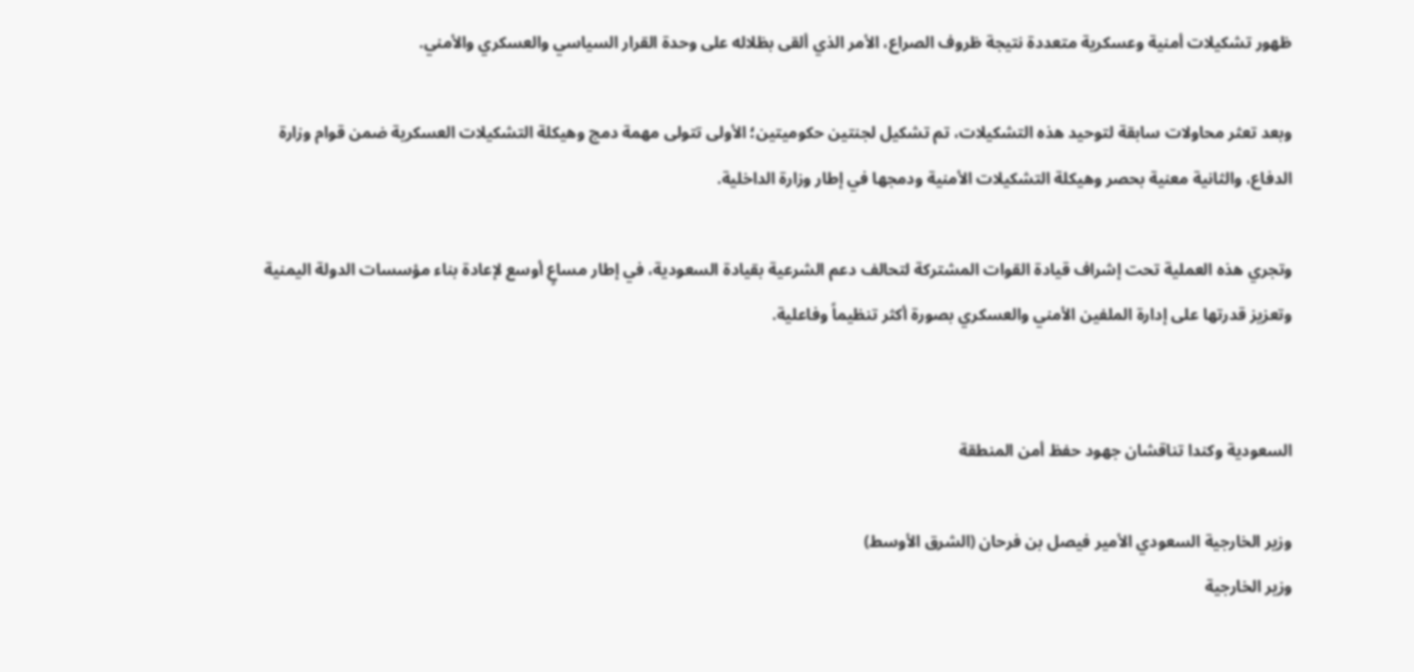ظهور تشكيلات أمنية وعسكرية متعددة نتيجة ظروف الصراع، الأمر الذي ألقى بظلاله على وحدة القرار السياسي والعسكري والأمني.

وبعد تعثر محاولات سابقة لتوحيد هذه التشكيلات، تم تشكيل لجنتين حكوميتين؛ الأولى تتولى مهمة دمج وهيكلة التشكيلات العسكرية ضمن قوام وزارة الدفاع، والثانية معنية بحصر وهيكلة التشكيلات الأمنية ودمجها في إطار وزارة الداخلية.

وتجري هذه العملية تحت إشراف قيادة القوات المشتركة لتحالف دعم الشرعية بقيادة السعودية، في إطار مساعٍ أوسع لإعادة بناء مؤسسات الدولة اليمنية وتعزيز قدرتها على إدارة الملفين الأمني والعسكري بصورة أكثر تنظيماً وفاعلية.


السعودية وكندا تناقشان جهود حفظ أمن المنطقة

وزير الخارجية السعودي الأمير فيصل بن فرحان (الشرق الأوسط)
وزير الخارجية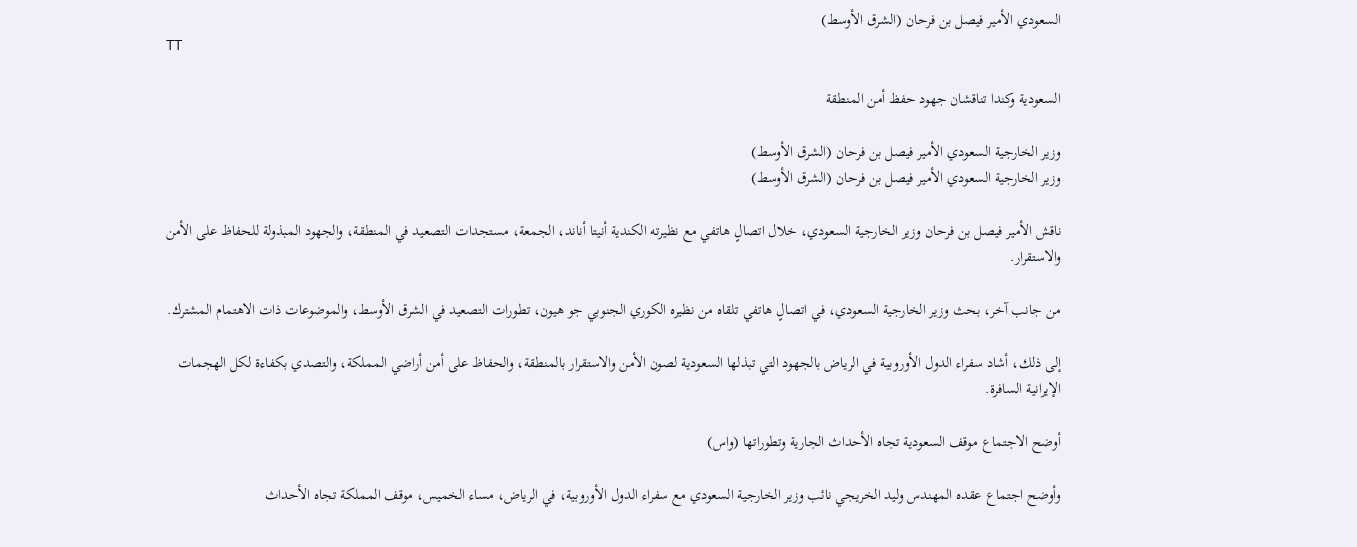السعودي الأمير فيصل بن فرحان (الشرق الأوسط)
TT

السعودية وكندا تناقشان جهود حفظ أمن المنطقة

وزير الخارجية السعودي الأمير فيصل بن فرحان (الشرق الأوسط)
وزير الخارجية السعودي الأمير فيصل بن فرحان (الشرق الأوسط)

ناقش الأمير فيصل بن فرحان وزير الخارجية السعودي، خلال اتصالٍ هاتفي مع نظيرته الكندية أنيتا أناند، الجمعة، مستجدات التصعيد في المنطقة، والجهود المبذولة للحفاظ على الأمن والاستقرار.

من جانب آخر، بحث وزير الخارجية السعودي، في اتصالٍ هاتفي تلقاه من نظيره الكوري الجنوبي جو هيون، تطورات التصعيد في الشرق الأوسط، والموضوعات ذات الاهتمام المشترك.

إلى ذلك، أشاد سفراء الدول الأوروبية في الرياض بالجهود التي تبذلها السعودية لصون الأمن والاستقرار بالمنطقة، والحفاظ على أمن أراضي المملكة، والتصدي بكفاءة لكل الهجمات الإيرانية السافرة.

أوضح الاجتماع موقف السعودية تجاه الأحداث الجارية وتطوراتها (واس)

وأوضح اجتماع عقده المهندس وليد الخريجي نائب وزير الخارجية السعودي مع سفراء الدول الأوروبية، في الرياض، مساء الخميس، موقف المملكة تجاه الأحداث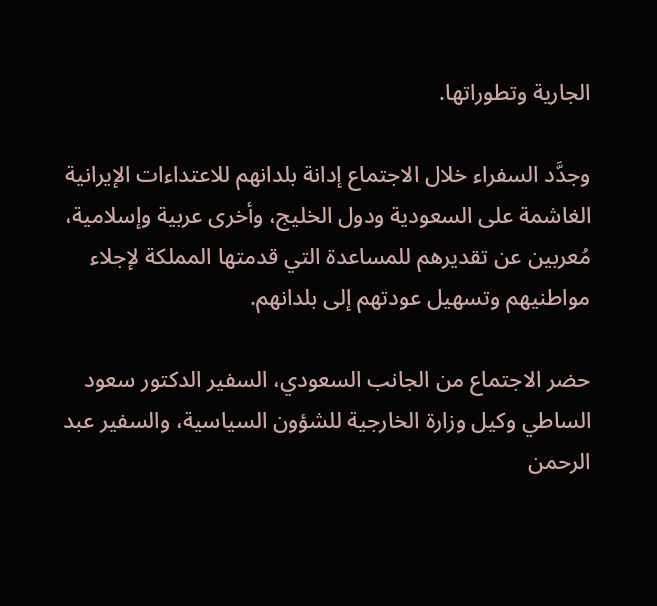الجارية وتطوراتها.

وجدَّد السفراء خلال الاجتماع إدانة بلدانهم للاعتداءات الإيرانية الغاشمة على السعودية ودول الخليج، وأخرى عربية وإسلامية، مُعربين عن تقديرهم للمساعدة التي قدمتها المملكة لإجلاء مواطنيهم وتسهيل عودتهم إلى بلدانهم.

حضر الاجتماع من الجانب السعودي، السفير الدكتور سعود الساطي وكيل وزارة الخارجية للشؤون السياسية، والسفير عبد الرحمن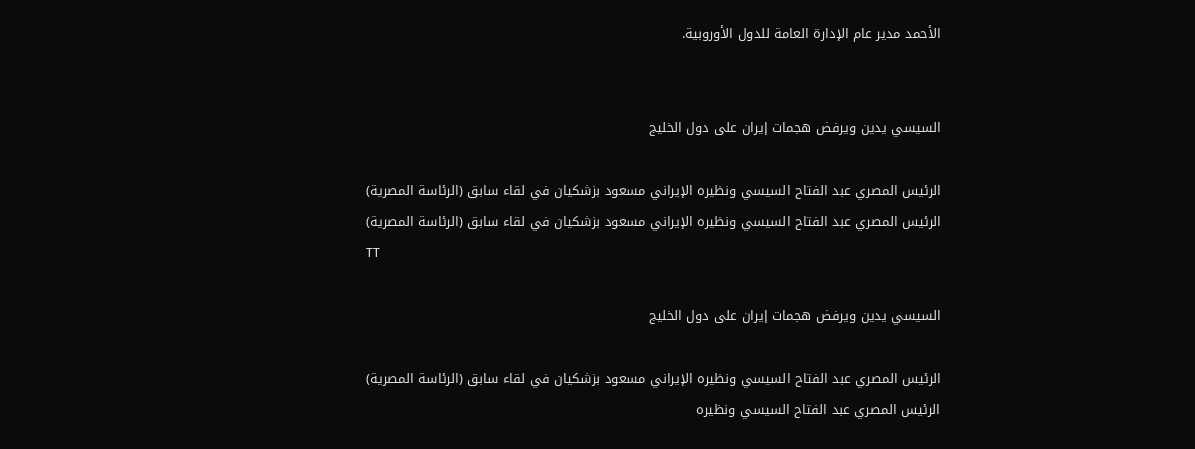الأحمد مدير عام الإدارة العامة للدول الأوروبية.


السيسي يدين ويرفض هجمات إيران على دول الخليج

الرئيس المصري عبد الفتاح السيسي ونظيره الإيراني مسعود بزشكيان في لقاء سابق (الرئاسة المصرية)
الرئيس المصري عبد الفتاح السيسي ونظيره الإيراني مسعود بزشكيان في لقاء سابق (الرئاسة المصرية)
TT

السيسي يدين ويرفض هجمات إيران على دول الخليج

الرئيس المصري عبد الفتاح السيسي ونظيره الإيراني مسعود بزشكيان في لقاء سابق (الرئاسة المصرية)
الرئيس المصري عبد الفتاح السيسي ونظيره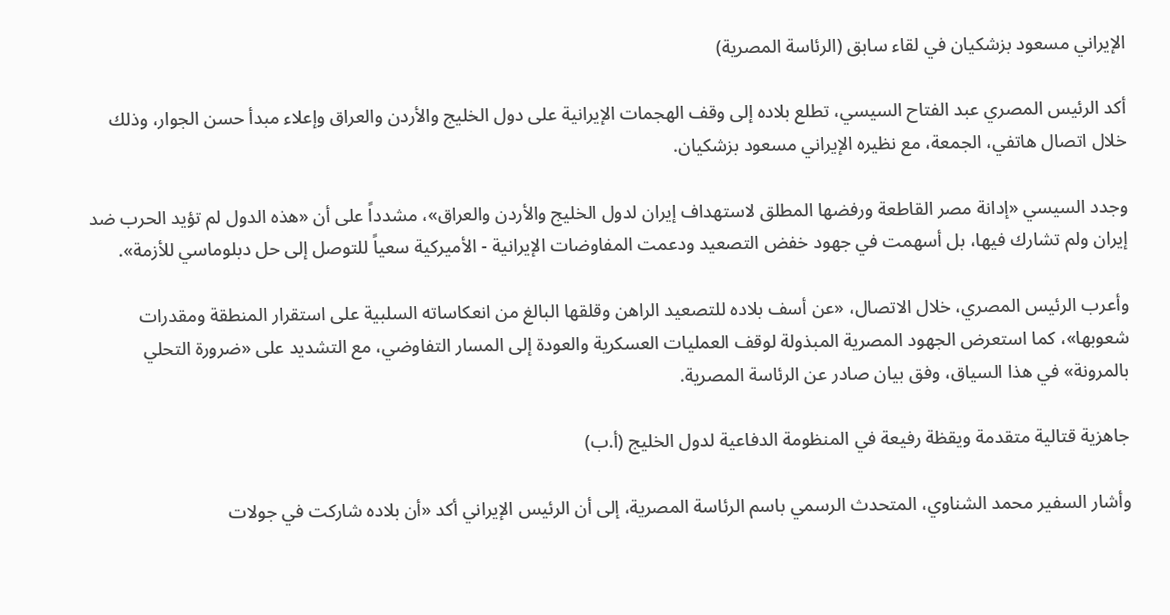الإيراني مسعود بزشكيان في لقاء سابق (الرئاسة المصرية)

أكد الرئيس المصري عبد الفتاح السيسي، تطلع بلاده إلى وقف الهجمات الإيرانية على دول الخليج والأردن والعراق وإعلاء مبدأ حسن الجوار، وذلك خلال اتصال هاتفي، الجمعة، مع نظيره الإيراني مسعود بزشكيان.

وجدد السيسي «إدانة مصر القاطعة ورفضها المطلق لاستهداف إيران لدول الخليج والأردن والعراق»، مشدداً على أن «هذه الدول لم تؤيد الحرب ضد إيران ولم تشارك فيها، بل أسهمت في جهود خفض التصعيد ودعمت المفاوضات الإيرانية - الأميركية سعياً للتوصل إلى حل دبلوماسي للأزمة».

وأعرب الرئيس المصري، خلال الاتصال، «عن أسف بلاده للتصعيد الراهن وقلقها البالغ من انعكاساته السلبية على استقرار المنطقة ومقدرات شعوبها»، كما استعرض الجهود المصرية المبذولة لوقف العمليات العسكرية والعودة إلى المسار التفاوضي، مع التشديد على «ضرورة التحلي بالمرونة» في هذا السياق، وفق بيان صادر عن الرئاسة المصرية.

جاهزية قتالية متقدمة ويقظة رفيعة في المنظومة الدفاعية لدول الخليج (أ.ب)

وأشار السفير محمد الشناوي، المتحدث الرسمي باسم الرئاسة المصرية، إلى أن الرئيس الإيراني أكد «أن بلاده شاركت في جولات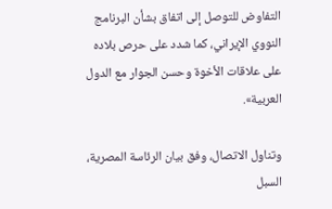التفاوض للتوصل إلى اتفاق بشأن البرنامج النووي الإيراني، كما شدد على حرص بلاده على علاقات الأخوة وحسن الجوار مع الدول العربية».

وتناول الاتصال، وفق بيان الرئاسة المصرية، السبل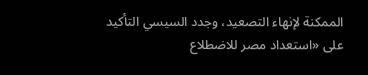الممكنة لإنهاء التصعيد، وجدد السيسي التأكيد على «استعداد مصر للاضطلاع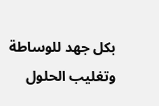بكل جهد للوساطة وتغليب الحلول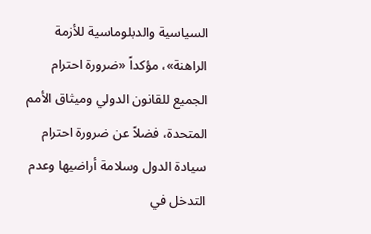السياسية والدبلوماسية للأزمة الراهنة»، مؤكداً «ضرورة احترام الجميع للقانون الدولي وميثاق الأمم المتحدة، فضلاً عن ضرورة احترام سيادة الدول وسلامة أراضيها وعدم التدخل في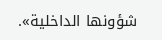شؤونها الداخلية».